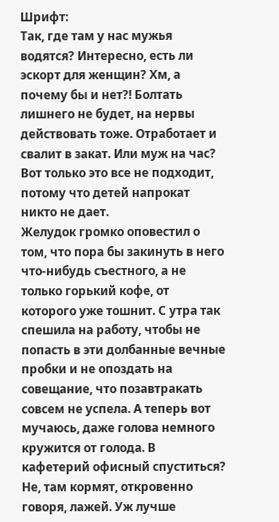Шрифт:
Так, где там у нас мужья водятся? Интересно, есть ли эскорт для женщин? Хм, а почему бы и нет?! Болтать лишнего не будет, на нервы действовать тоже. Отработает и свалит в закат. Или муж на час? Вот только это все не подходит, потому что детей напрокат никто не дает.
Желудок громко оповестил о том, что пора бы закинуть в него что-нибудь съестного, а не только горький кофе, от которого уже тошнит. С утра так спешила на работу, чтобы не попасть в эти долбанные вечные пробки и не опоздать на совещание, что позавтракать совсем не успела. А теперь вот мучаюсь, даже голова немного кружится от голода. В кафетерий офисный спуститься? Не, там кормят, откровенно говоря, лажей. Уж лучше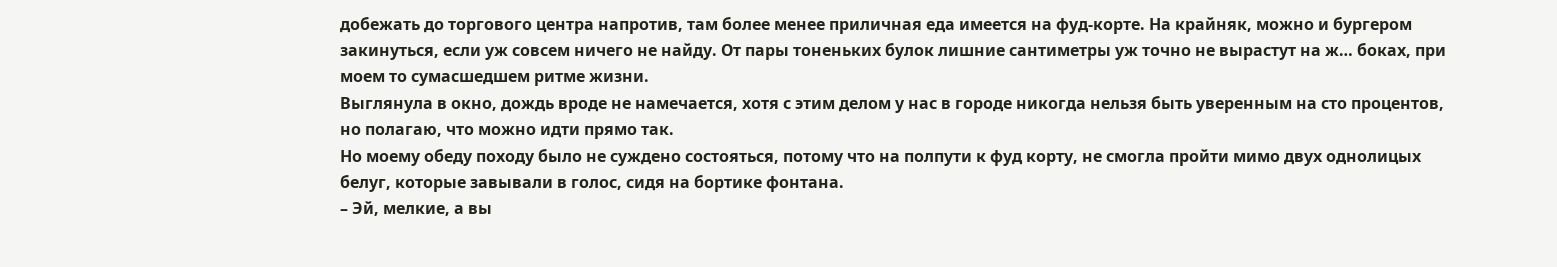добежать до торгового центра напротив, там более менее приличная еда имеется на фуд-корте. На крайняк, можно и бургером закинуться, если уж совсем ничего не найду. От пары тоненьких булок лишние сантиметры уж точно не вырастут на ж… боках, при моем то сумасшедшем ритме жизни.
Выглянула в окно, дождь вроде не намечается, хотя с этим делом у нас в городе никогда нельзя быть уверенным на сто процентов, но полагаю, что можно идти прямо так.
Но моему обеду походу было не суждено состояться, потому что на полпути к фуд корту, не смогла пройти мимо двух однолицых белуг, которые завывали в голос, сидя на бортике фонтана.
– Эй, мелкие, а вы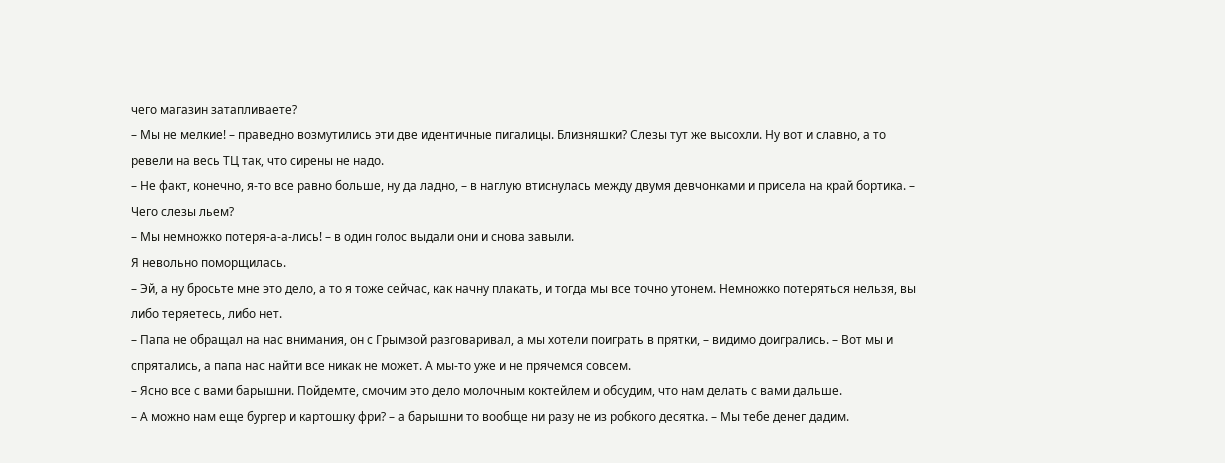чего магазин затапливаете?
– Мы не мелкие! – праведно возмутились эти две идентичные пигалицы. Близняшки? Слезы тут же высохли. Ну вот и славно, а то ревели на весь ТЦ так, что сирены не надо.
– Не факт, конечно, я-то все равно больше, ну да ладно, – в наглую втиснулась между двумя девчонками и присела на край бортика. – Чего слезы льем?
– Мы немножко потеря-а-а-лись! – в один голос выдали они и снова завыли.
Я невольно поморщилась.
– Эй, а ну бросьте мне это дело, а то я тоже сейчас, как начну плакать, и тогда мы все точно утонем. Немножко потеряться нельзя, вы либо теряетесь, либо нет.
– Папа не обращал на нас внимания, он с Грымзой разговаривал, а мы хотели поиграть в прятки, – видимо доигрались. – Вот мы и спрятались, а папа нас найти все никак не может. А мы-то уже и не прячемся совсем.
– Ясно все с вами барышни. Пойдемте, смочим это дело молочным коктейлем и обсудим, что нам делать с вами дальше.
– А можно нам еще бургер и картошку фри? – а барышни то вообще ни разу не из робкого десятка. – Мы тебе денег дадим.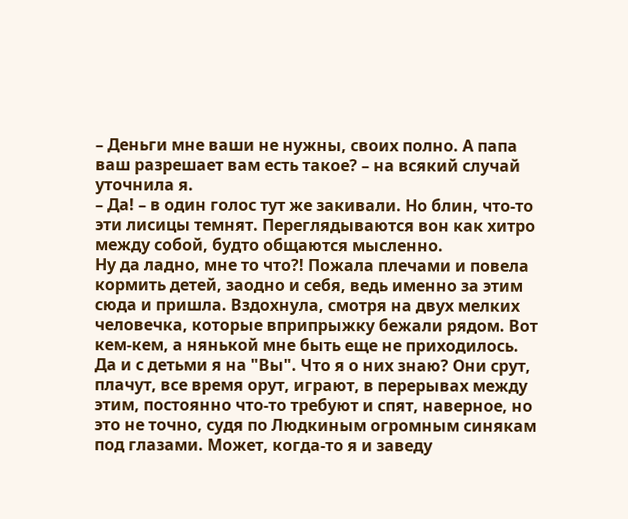– Деньги мне ваши не нужны, своих полно. А папа ваш разрешает вам есть такое? – на всякий случай уточнила я.
– Да! – в один голос тут же закивали. Но блин, что-то эти лисицы темнят. Переглядываются вон как хитро между собой, будто общаются мысленно.
Ну да ладно, мне то что?! Пожала плечами и повела кормить детей, заодно и себя, ведь именно за этим сюда и пришла. Вздохнула, смотря на двух мелких человечка, которые вприпрыжку бежали рядом. Вот кем-кем, а нянькой мне быть еще не приходилось. Да и с детьми я на "Вы". Что я о них знаю? Они срут, плачут, все время орут, играют, в перерывах между этим, постоянно что-то требуют и спят, наверное, но это не точно, судя по Людкиным огромным синякам под глазами. Может, когда-то я и заведу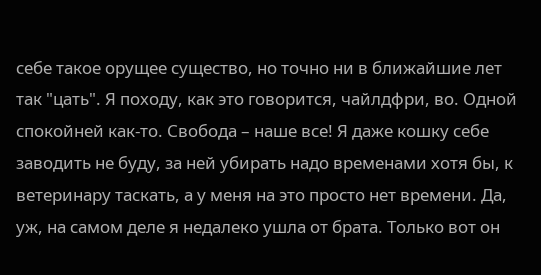себе такое орущее существо, но точно ни в ближайшие лет так "цать". Я походу, как это говорится, чайлдфри, во. Одной спокойней как-то. Свобода – наше все! Я даже кошку себе заводить не буду, за ней убирать надо временами хотя бы, к ветеринару таскать, а у меня на это просто нет времени. Да, уж, на самом деле я недалеко ушла от брата. Только вот он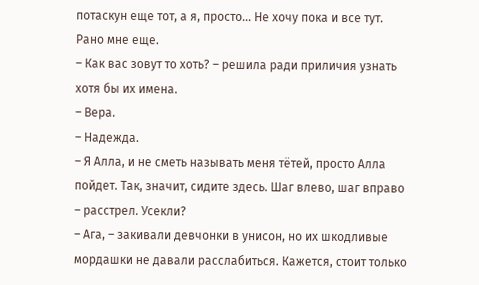потаскун еще тот, а я, просто... Не хочу пока и все тут. Рано мне еще.
– Как вас зовут то хоть? – решила ради приличия узнать хотя бы их имена.
– Вера.
– Надежда.
– Я Алла, и не сметь называть меня тётей, просто Алла пойдет. Так, значит, сидите здесь. Шаг влево, шаг вправо – расстрел. Усекли?
– Ага, – закивали девчонки в унисон, но их шкодливые мордашки не давали расслабиться. Кажется, стоит только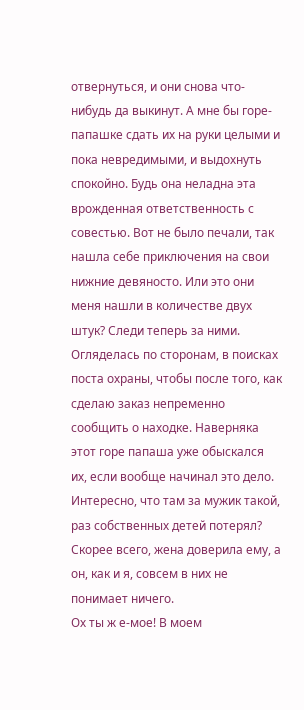отвернуться, и они снова что-нибудь да выкинут. А мне бы горе-папашке сдать их на руки целыми и пока невредимыми, и выдохнуть спокойно. Будь она неладна эта врожденная ответственность с совестью. Вот не было печали, так нашла себе приключения на свои нижние девяносто. Или это они меня нашли в количестве двух штук? Следи теперь за ними.
Огляделась по сторонам, в поисках поста охраны, чтобы после того, как сделаю заказ непременно сообщить о находке. Наверняка этот горе папаша уже обыскался их, если вообще начинал это дело. Интересно, что там за мужик такой, раз собственных детей потерял? Скорее всего, жена доверила ему, а он, как и я, совсем в них не понимает ничего.
Ох ты ж е-мое! В моем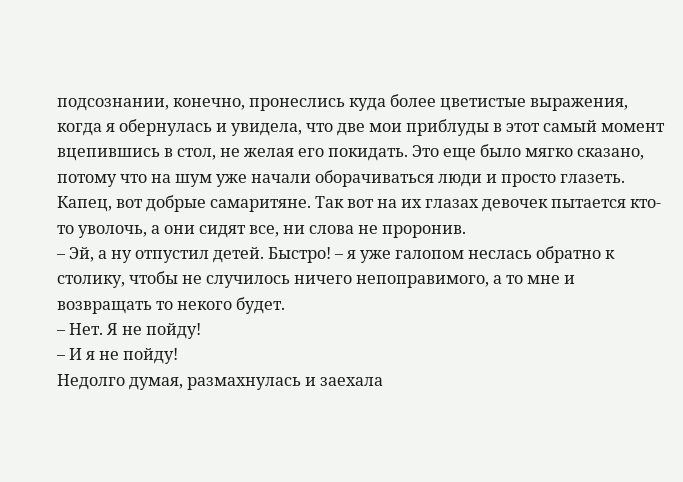подсознании, конечно, пронеслись куда более цветистые выражения, когда я обернулась и увидела, что две мои приблуды в этот самый момент вцепившись в стол, не желая его покидать. Это еще было мягко сказано, потому что на шум уже начали оборачиваться люди и просто глазеть. Капец, вот добрые самаритяне. Так вот на их глазах девочек пытается кто-то уволочь, а они сидят все, ни слова не проронив.
– Эй, а ну отпустил детей. Быстро! – я уже галопом неслась обратно к столику, чтобы не случилось ничего непоправимого, а то мне и возвращать то некого будет.
– Нет. Я не пойду!
– И я не пойду!
Недолго думая, размахнулась и заехала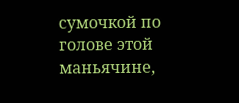сумочкой по голове этой маньячине,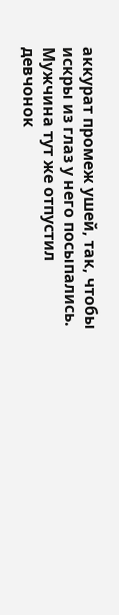аккурат промеж ушей, так, чтобы искры из глаз у него посыпались. Мужчина тут же отпустил девчонок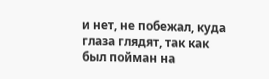и нет, не побежал, куда глаза глядят, так как был пойман на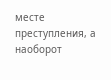месте преступления, а наоборот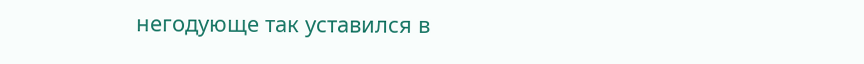негодующе так уставился в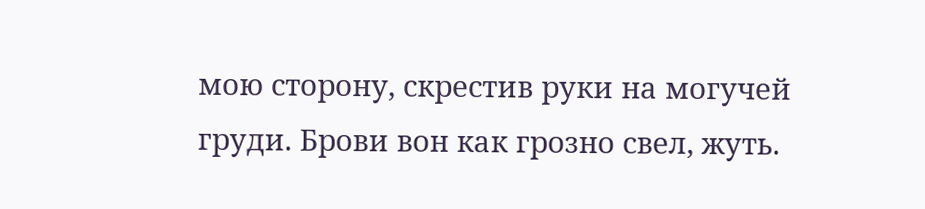мою сторону, скрестив руки на могучей груди. Брови вон как грозно свел, жуть.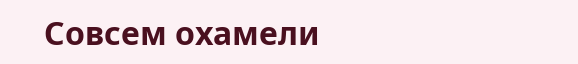Совсем охамели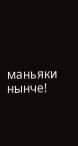маньяки нынче!